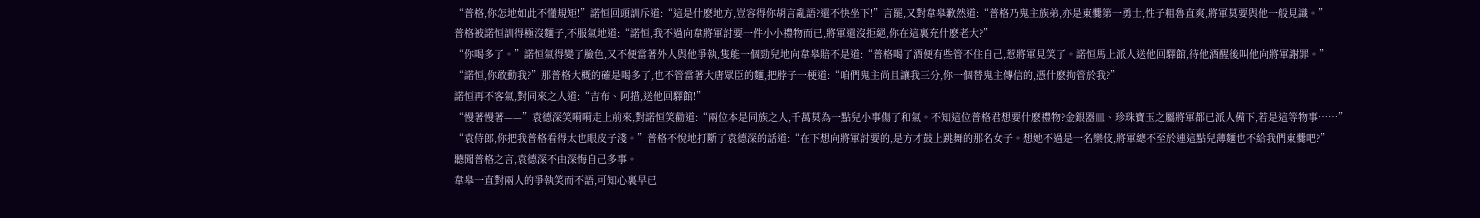“普格,你怎地如此不懂規矩!”諾恒回頭訓斥道:“這是什麽地方,豈容得你胡言亂語?還不快坐下!”言罷,又對韋皋歉然道:“普格乃鬼主族弟,亦是東爨第一勇士,性子粗魯直爽,將軍莫要與他一般見識。”
普格被諾恒訓得極沒麵子,不服氣地道:“諾恒,我不過向韋將軍討要一件小小禮物而已,將軍還沒拒絕,你在這裏充什麽老大?”
“你喝多了。”諾恒氣得變了臉色,又不便當著外人與他爭執,隻能一個勁兒地向韋皋賠不是道:“普格喝了酒便有些管不住自己,惹將軍見笑了。諾恒馬上派人送他回驛館,待他酒醒後叫他向將軍謝罪。”
“諾恒,你敢動我?”那普格大概的確是喝多了,也不管當著大唐眾臣的麵,把脖子一梗道:“咱們鬼主尚且讓我三分,你一個替鬼主傳信的,憑什麽拘管於我?”
諾恒再不客氣,對同來之人道:“吉布、阿措,送他回驛館!”
“慢著慢著——”袁德深笑嗬嗬走上前來,對諾恒笑勸道:“兩位本是同族之人,千萬莫為一點兒小事傷了和氣。不知這位普格君想要什麽禮物?金銀器皿、珍珠寶玉之屬將軍都已派人備下,若是這等物事……”
“袁侍郎,你把我普格看得太也眼皮子淺。”普格不悅地打斷了袁德深的話道:“在下想向將軍討要的,是方才鼓上跳舞的那名女子。想她不過是一名樂伎,將軍總不至於連這點兒薄麵也不給我們東爨吧?”
聽聞普格之言,袁德深不由深悔自己多事。
韋皋一直對兩人的爭執笑而不語,可知心裏早已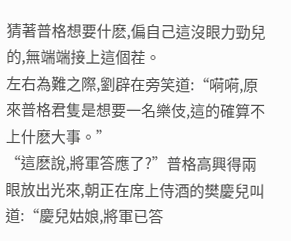猜著普格想要什麽,偏自己這沒眼力勁兒的,無端端接上這個茬。
左右為難之際,劉辟在旁笑道:“嗬嗬,原來普格君隻是想要一名樂伎,這的確算不上什麽大事。”
“這麽說,將軍答應了?”普格高興得兩眼放出光來,朝正在席上侍酒的樊慶兒叫道:“慶兒姑娘,將軍已答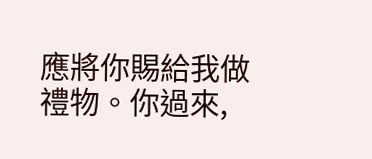應將你賜給我做禮物。你過來,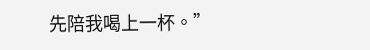先陪我喝上一杯。”